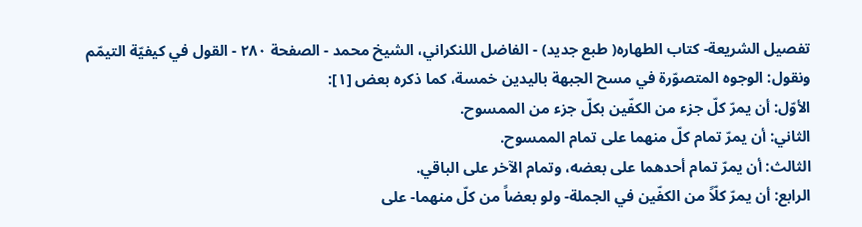تفصيل الشريعة- كتاب الطهاره( طبع جديد) - الفاضل اللنكراني، الشيخ محمد - الصفحة ٢٨٠ - القول في كيفيّة التيمّم
ونقول: الوجوه المتصوّرة في مسح الجبهة باليدين خمسة، كما ذكره بعض [١]:
الأوّل: أن يمرّ كلّ جزء من الكفّين بكلّ جزء من الممسوح.
الثاني: أن يمرّ تمام كلّ منهما على تمام الممسوح.
الثالث: أن يمرّ تمام أحدهما على بعضه، وتمام الآخر على الباقي.
الرابع: أن يمرّ كلّاً من الكفّين في الجملة- ولو بعضاً من كلّ منهما- على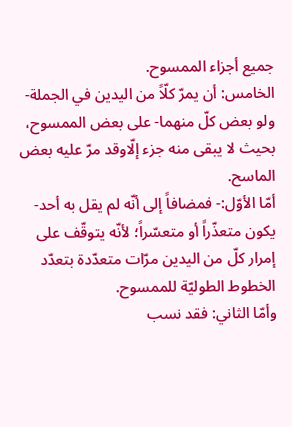جميع أجزاء الممسوح.
الخامس: أن يمرّ كلّاً من اليدين في الجملة- ولو بعض كلّ منهما- على بعض الممسوح، بحيث لا يبقى منه جزء إلّاوقد مرّ عليه بعض الماسح.
أمّا الأوّل:- فمضافاً إلى أنّه لم يقل به أحد- يكون متعذّراً أو متعسّراً؛ لأنّه يتوقّف على إمرار كلّ من اليدين مرّات متعدّدة بتعدّد الخطوط الطوليّة للممسوح.
وأمّا الثاني: فقد نسب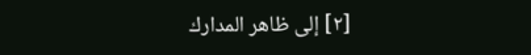[٢] إلى ظاهر المدارك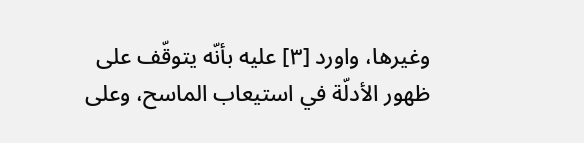وغيرها، واورد [٣] عليه بأنّه يتوقّف على ظهور الأدلّة في استيعاب الماسح، وعلى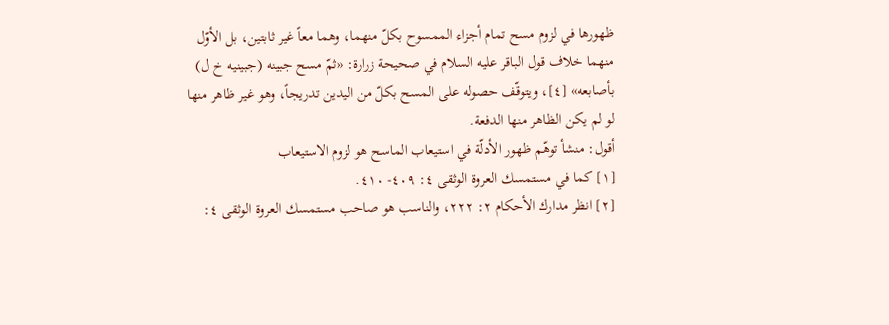ظهورها في لزوم مسح تمام أجزاء الممسوح بكلّ منهما، وهما معاً غير ثابتين، بل الأوّل منهما خلاف قول الباقر عليه السلام في صحيحة زرارة: «ثمّ مسح جبينه (جبينيه خ ل) بأصابعه» [٤]، ويتوقّف حصوله على المسح بكلّ من اليدين تدريجاً، وهو غير ظاهر منها لو لم يكن الظاهر منها الدفعة.
أقول: منشأ توهّم ظهور الأدلّة في استيعاب الماسح هو لزوم الاستيعاب
[١] كما في مستمسك العروة الوثقى ٤: ٤٠٩- ٤١٠.
[٢] انظر مدارك الأحكام ٢: ٢٢٢، والناسب هو صاحب مستمسك العروة الوثقى ٤: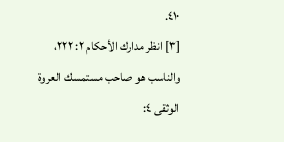٤١٠.
[٣] انظر مدارك الأحكام ٢: ٢٢٢، والناسب هو صاحب مستمسك العروة الوثقى ٤: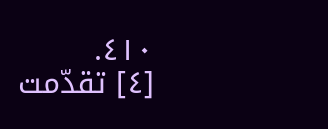٤١٠.
[٤] تقدّمت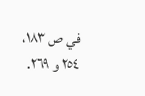في ص ١٨٣، ٢٥٤ و ٢٦٩.